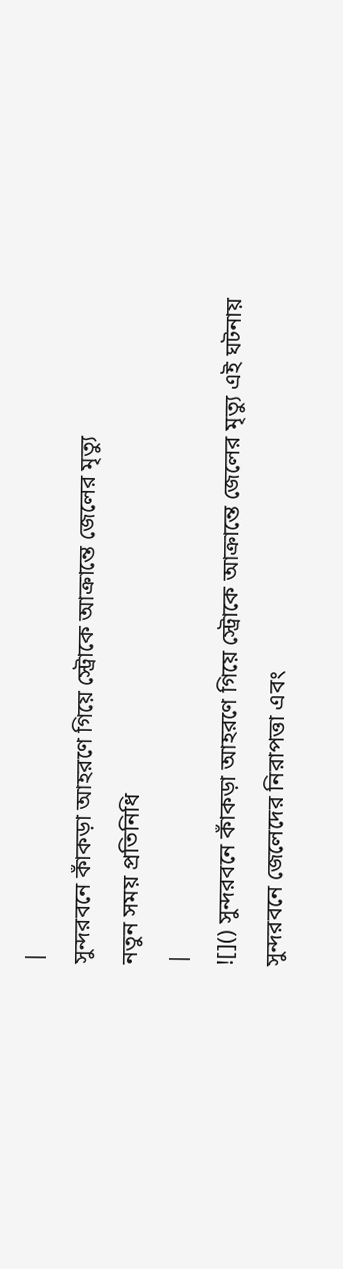|
সুন্দরবনে কাঁকড়া আহরণে গিয়ে স্ট্রোকে আক্রান্তে জেলের মৃত্যু
নতুন সময় প্রতিনিধি
|
![]() সুন্দরবনে কাঁকড়া আহরণে গিয়ে স্ট্রোকে আক্রান্তে জেলের মৃত্যু এই ঘটনায় সুন্দরবনে জেলেদের নিরাপত্তা এবং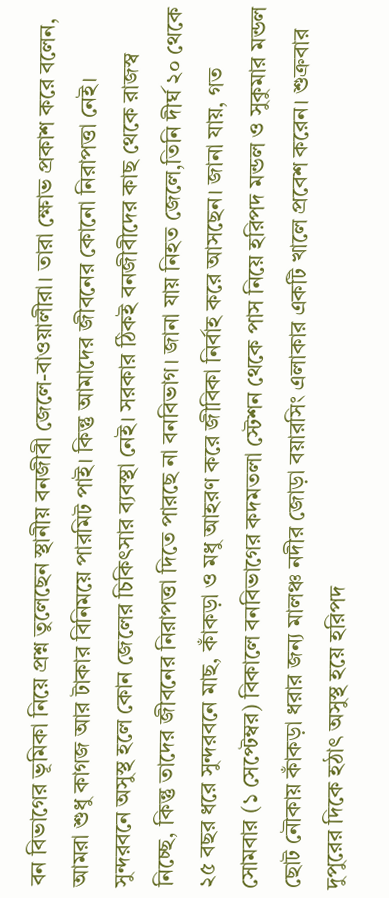বন বিভাগের ভূমিকা নিয়ে প্রশ্ন তুলেছেন স্থানীয় বনজীবী জেলে-বাওয়ালীরা। তারা ক্ষোভ প্রকাশ করে বলেন, আমরা শুধু কাগজ আর টাকার বিনিময়ে পারমিট পাই। কিন্তু আমাদের জীবনের কোনো নিরাপত্তা নেই। সুন্দরবনে অসুস্থ হলে কোন জেলের চিকিৎসার ব্যবস্থা নেই। সরকার ঠিকই বনজীবীদের কাছ থেকে রাজস্ব নিচ্ছে, কিন্তু তাদের জীবনের নিরাপত্তা দিতে পারছে না বনবিভাগ। জানা যায় নিহত জেলে,তিনি দীর্ঘ ২০ থেকে ২৫ বছর ধরে সুন্দরবনে মাছ, কাঁকড়া ও মধু আহরণ করে জীবিকা নির্বাহ করে আসছেন। জানা যায়, গত সোমবার (১ সেপ্টেম্বর) বিকালে বনবিভাগের কদমতলা স্টেশন থেকে পাস নিয়ে হরিপদ মন্ডল ও সুকুমার মন্ডল ছোট নৌকায় কাঁকড়া ধরার জন্য মালঞ্চ নদীর জোড়া বয়ারসিং এলাকার একটি খালে প্রবেশ করেন। শুক্রবার দুপুরের দিকে হঠাৎ অসুস্থ হয়ে হরিপদ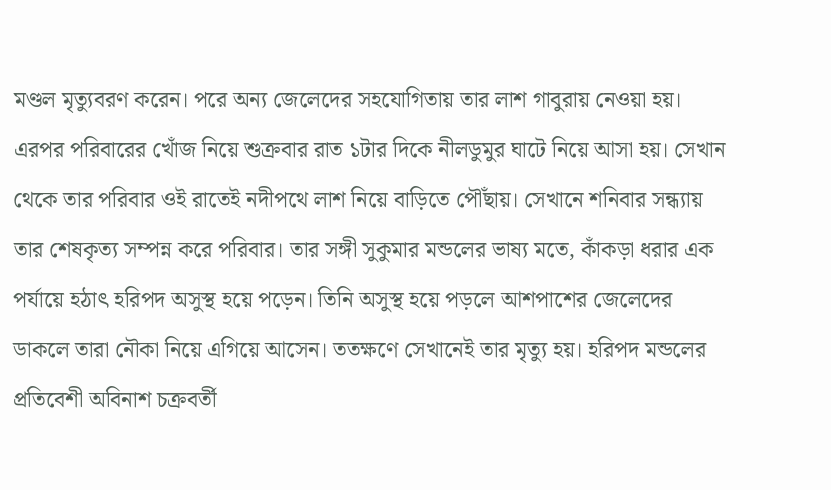মণ্ডল মৃত্যুবরণ করেন। পরে অন্য জেলেদের সহযোগিতায় তার লাশ গাবুরায় নেওয়া হয়। এরপর পরিবারের খোঁজ নিয়ে শুক্রবার রাত ১টার দিকে নীলডুমুর ঘাটে নিয়ে আসা হয়। সেখান থেকে তার পরিবার ওই রাতেই নদীপথে লাশ নিয়ে বাড়িতে পৌঁছায়। সেখানে শনিবার সন্ধ্যায় তার শেষকৃত্য সম্পন্ন করে পরিবার। তার সঙ্গী সুকুমার মন্ডলের ভাষ্য মতে, কাঁকড়া ধরার এক পর্যায়ে হঠাৎ হরিপদ অসুস্থ হয়ে পড়েন। তিনি অসুস্থ হয়ে পড়লে আশপাশের জেলেদের ডাকলে তারা নৌকা নিয়ে এগিয়ে আসেন। ততক্ষণে সেখানেই তার মৃত্যু হয়। হরিপদ মন্ডলের প্রতিবেশী অবিনাশ চক্রবর্তী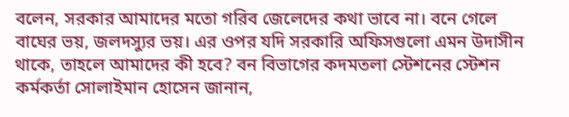বলেন, সরকার আমাদের মতো গরিব জেলেদের কথা ভাবে না। বনে গেলে বাঘের ভয়, জলদস্যুর ভয়। এর ওপর যদি সরকারি অফিসগুলো এমন উদাসীন থাকে, তাহলে আমাদের কী হবে? বন বিভাগের কদমতলা স্টেশনের স্টেশন কর্মকর্তা সোলাইমান হোসেন জানান,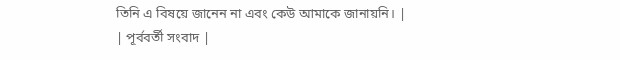তিনি এ বিষয়ে জানেন না এবং কেউ আমাকে জানায়নি। |
| পূর্ববর্তী সংবাদ |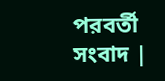পরবর্তী সংবাদ |